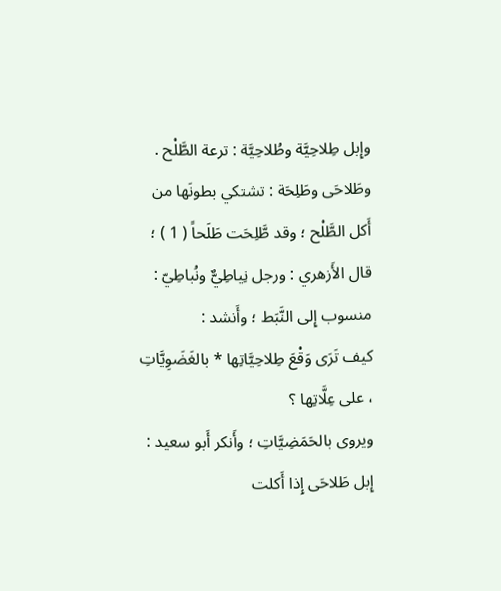وإِبل طِلاحِيَّة وطُلاحِيَّة : ترعة الطَّلْح .
وطَلاحَى وطَلِحَة : تشتكي بطونَها من أَكل الطَّلْح ؛ وقد طَّلِحَت طَلَحاً ( 1 ) ؛ قال الأَزهري : ورجل نِياطِيٌّ ونُباطِيّ : منسوب إِلى النَّبَط ؛ وأَنشد :
كيف تَرَى وَقْعَ طِلاحِيَّاتِها * بالغَضَوِيَّاتِ ، على عِلَّاتِها ؟
ويروى بالحَمَضِيَّاتِ ؛ وأَنكر أَبو سعيد : إِبل طَلاحَى إِذا أَكلت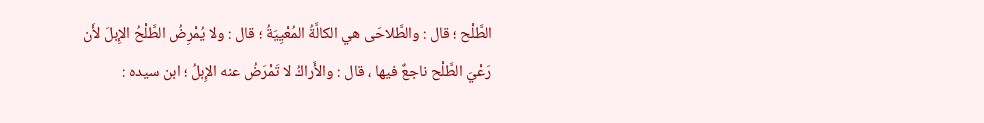الطَّلْح ؛ قال : والطَّلاحَى هي الكالَّةُ المُعْيِيَةُ ؛ قال : ولا يُمْرِضُ الطَّلْحُ الإِبلَ لأَن رَعْيَ الطَّلْح ناجعٌ فيها ، قال : والأَراكُ لا تَمْرَضُ عنه الإِبلُ ؛ ابن سيده :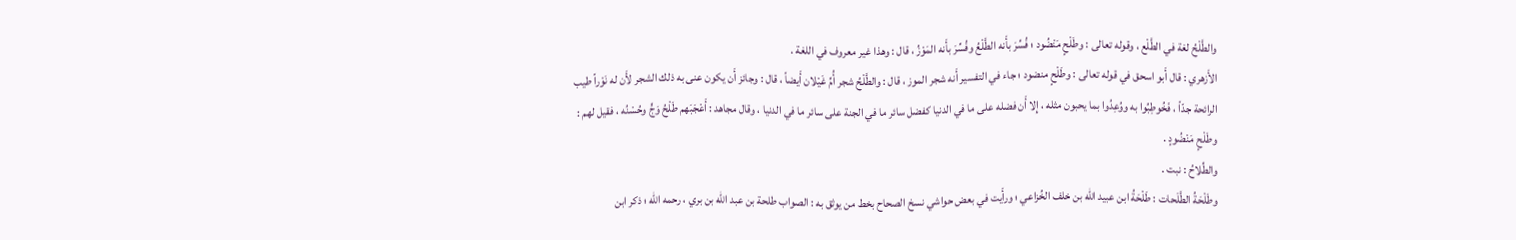والطَّلْحُ لغة في الطَّلْع ، وقوله تعالى : وطَلْحٍ مَنْضُود ؛ فُسِّرَ بأَنه الطَّلْعُ وفُسِّرَ بأَنه المَوْزُ ، قال : وهذا غير معروف في اللغة .
الأَزهري : قال أَبو اسحق في قوله تعالى : وطَلْحٍ منضود ؛ جاء في التفسير أَنه شجر الموز ، قال : والطَّلْحُ شجر أُمِّ غَيْلان أَيضاً ، قال : وجائز أَن يكون عنى به ذلك الشجر لأَن له نَوْراً طيب الرائحة جدّاً ، فَخُوطِبُوا به ووُعِدُوا بما يحبون مثله ، إِلا أَن فضله على ما في الدنيا كفضل سائر ما في الجنة على سائر ما في الدنيا ، وقال مجاهد : أَعْجَبَهم طَلْحُ وَجٍّ وحُسْنُه ، فقيل لهم : وطَلْحٍ مَنْضُودٍ .
والطِّلاحُ : نبت .
وطَلْحَةُ الطَّلَحات : طَلْحَةُ ابن عبيد الله بن خلف الخُزاعي ؛ ورأَيت في بعض حواشي نسخ الصحاح بخط من يوثق به : الصواب طلحة بن عبد الله بن بري ، رحمه الله ؛ ذكر ابن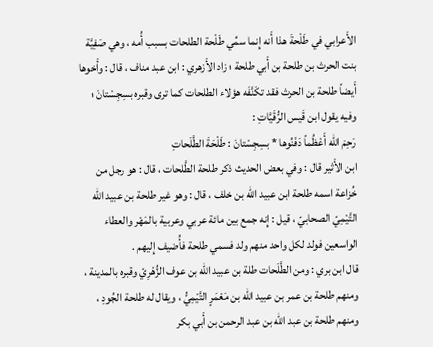الأَعرابي في طَلْحةَ هذا أَنه إِنما سمِّي طَلْحة الطلحات بسبب أُمه ، وهي صَفِيَّة بنت الحرث بن طلحة بن أَبي طلحة ؛ زاد الأَزهري : ابن عبد مناف ، قال : وأَخوها أَيضاً طلحة بن الحرث فقد تكَنَّفَه هؤلاء الطلحات كما ترى وقبره بسِجِسْتانَ ؛ وفيه يقول ابن قَيس الرُّقَيَّاتِ :
رَحِمَ الله أَعْظُماً دَفَنُوها * بسِجِسْتانَ : طَلْحَةَ الطَّلَحاتِ
ابن الأَثير قال : وفي بعض الحديث ذكر طلحة الطَّلحات ، قال : هو رجل من خُزاعة اسمه طلحة ابن عبيد الله بن خلف ، قال : وهو غير طلحة بن عبيد الله التَّيْمِيّ الصحابيّ ، قيل : إِنه جمع بين مائة عربي وعربية بالمَهْر والعطاء الواسعين فولد لكل واحد منهم ولد فسمي طلحة فأُضيف إِليهم .
قال ابن بري : ومن الطَّلَحات طلة بن عبيد الله بن عوف الزُّهْرِيّ وقبره بالمدينة ، ومنهم طلحة بن عمر بن عبيد الله بن مَعْمَرٍ التَّيْمِيُّ ، ويقال له طلحة الجُودِ ، ومنهم طلحة بن عبد الله بن عبد الرحمن بن أَبي بكر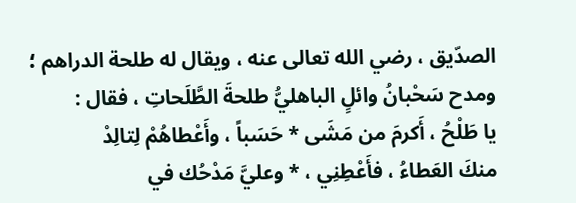الصدّيق ، رضي الله تعالى عنه ، ويقال له طلحة الدراهم ؛ ومدح سَحْبانُ وائلٍ الباهليُّ طلحةَ الطَّلَحاتِ ، فقال :
يا طَلْحُ ، أَكرمَ من مَشَى * حَسَباً ، وأَعْطاهُمْ لِتالِدْ
منكَ العَطاءُ ، فأَعْطِنِي ، * وعليَّ مَدْحُك في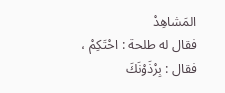المَشاهِدْ
فقال له طلحة : احْتَكِمْ ، فقال : بِرْذَوْنَكَ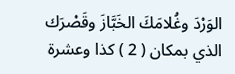الوَرْدَ وغُلامَكَ الخَبَّازَ وقَصْرَك الذي بمكان ( 2 ) كذا وعشرة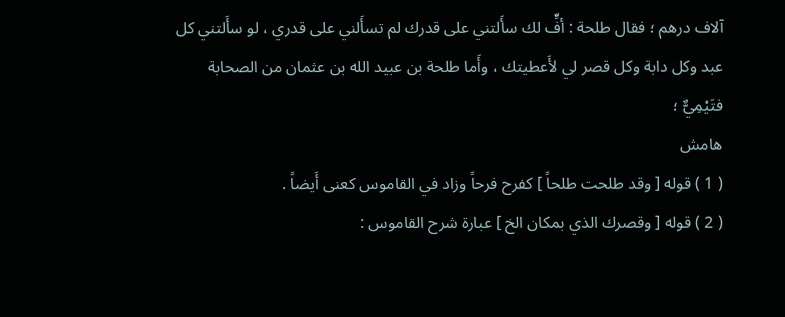آلاف درهم ؛ فقال طلحة : أفٍّ لك سأَلتني على قدرك لم تسأَلني على قدري ، لو سأَلتني كل عبد وكل دابة وكل قصر لي لأَعطيتك ، وأَما طلحة بن عبيد الله بن عثمان من الصحابة فتَيْمِيٌّ ؛
هامش
( 1 ) قوله [ وقد طلحت طلحاً ] كفرح فرحاً وزاد في القاموس كعنى أَيضاً .
( 2 ) قوله [ وقصرك الذي بمكان الخ ] عبارة شرح القاموس :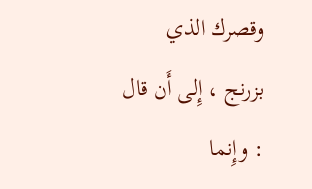وقصرك الذي بزرنج ، إِلى أَن قال : وإِنما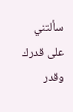سألتني على قدرك وقدر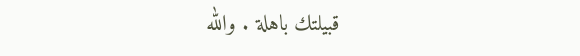قبيلتك باهلة . والله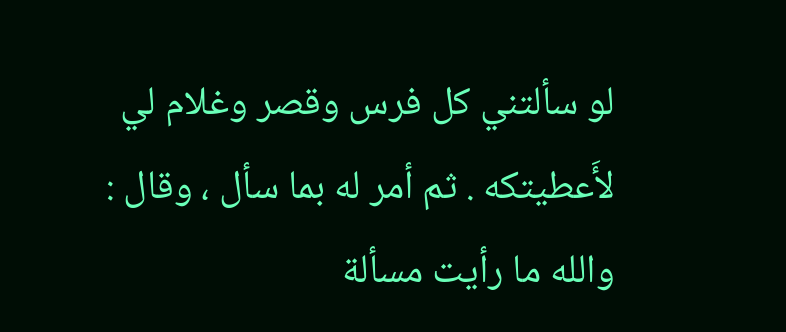لو سألتني كل فرس وقصر وغلام لي لأَعطيتكه . ثم أمر له بما سأل ، وقال : والله ما رأيت مسألة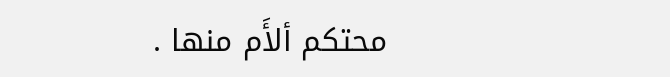محتكم ألأَم منها .